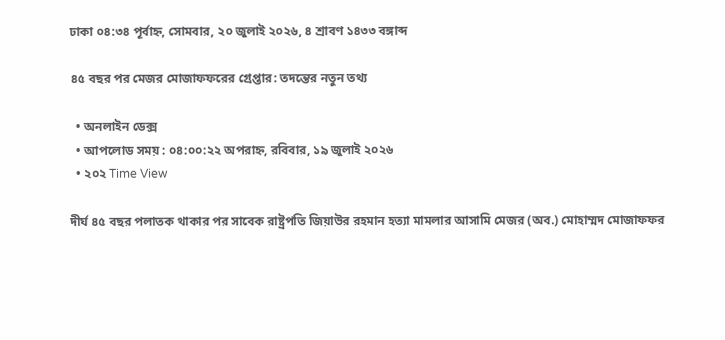ঢাকা ০৪:৩৪ পূর্বাহ্ন, সোমবার, ২০ জুলাই ২০২৬, ৪ শ্রাবণ ১৪৩৩ বঙ্গাব্দ

৪৫ বছর পর মেজর মোজাফফরের গ্রেপ্তার: তদন্তের নতুন তথ্য

  • অনলাইন ডেক্স
  • আপলোড সময় : ০৪:০০:২২ অপরাহ্ন, রবিবার, ১৯ জুলাই ২০২৬
  • ২০২ Time View

দীর্ঘ ৪৫ বছর পলাতক থাকার পর সাবেক রাষ্ট্রপতি জিয়াউর রহমান হত্যা মামলার আসামি মেজর (অব.) মোহাম্মদ মোজাফফর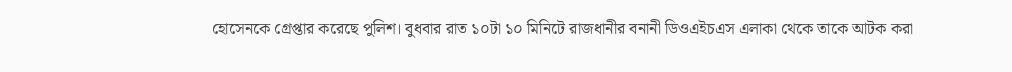হোসেনকে গ্রেপ্তার করেছে পুলিশ। বুধবার রাত ১০টা ১০ মিনিটে রাজধানীর বনানী ডিওএইচএস এলাকা থেকে তাকে আটক করা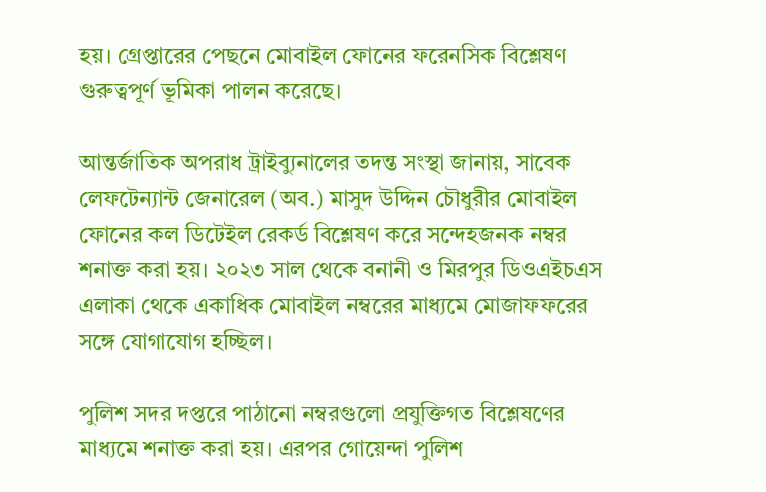হয়। গ্রেপ্তারের পেছনে মোবাইল ফোনের ফরেনসিক বিশ্লেষণ গুরুত্বপূর্ণ ভূমিকা পালন করেছে।

আন্তর্জাতিক অপরাধ ট্রাইব্যুনালের তদন্ত সংস্থা জানায়, সাবেক লেফটেন্যান্ট জেনারেল (অব.) মাসুদ উদ্দিন চৌধুরীর মোবাইল ফোনের কল ডিটেইল রেকর্ড বিশ্লেষণ করে সন্দেহজনক নম্বর শনাক্ত করা হয়। ২০২৩ সাল থেকে বনানী ও মিরপুর ডিওএইচএস এলাকা থেকে একাধিক মোবাইল নম্বরের মাধ্যমে মোজাফফরের সঙ্গে যোগাযোগ হচ্ছিল।

পুলিশ সদর দপ্তরে পাঠানো নম্বরগুলো প্রযুক্তিগত বিশ্লেষণের মাধ্যমে শনাক্ত করা হয়। এরপর গোয়েন্দা পুলিশ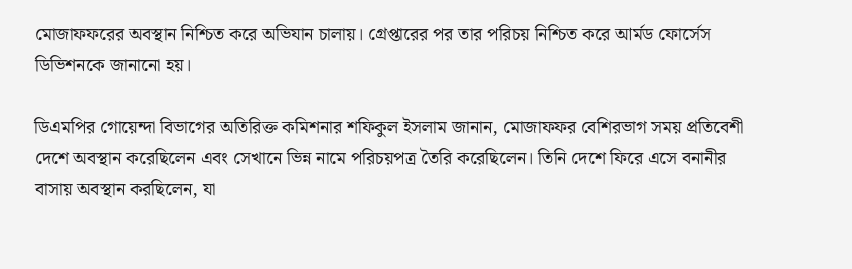মোজাফফরের অবস্থান নিশ্চিত করে অভিযান চালায়। গ্রেপ্তারের পর তার পরিচয় নিশ্চিত করে আর্মড ফোর্সেস ডিভিশনকে জানানো হয়।

ডিএমপির গোয়েন্দা বিভাগের অতিরিক্ত কমিশনার শফিকুল ইসলাম জানান, মোজাফফর বেশিরভাগ সময় প্রতিবেশী দেশে অবস্থান করেছিলেন এবং সেখানে ভিন্ন নামে পরিচয়পত্র তৈরি করেছিলেন। তিনি দেশে ফিরে এসে বনানীর বাসায় অবস্থান করছিলেন, যা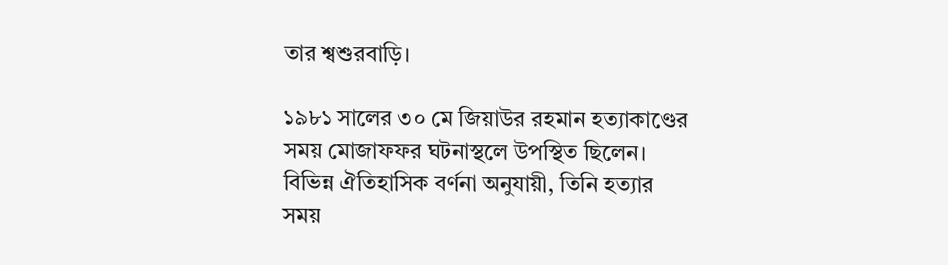তার শ্বশুরবাড়ি।

১৯৮১ সালের ৩০ মে জিয়াউর রহমান হত্যাকাণ্ডের সময় মোজাফফর ঘটনাস্থলে উপস্থিত ছিলেন। বিভিন্ন ঐতিহাসিক বর্ণনা অনুযায়ী, তিনি হত্যার সময়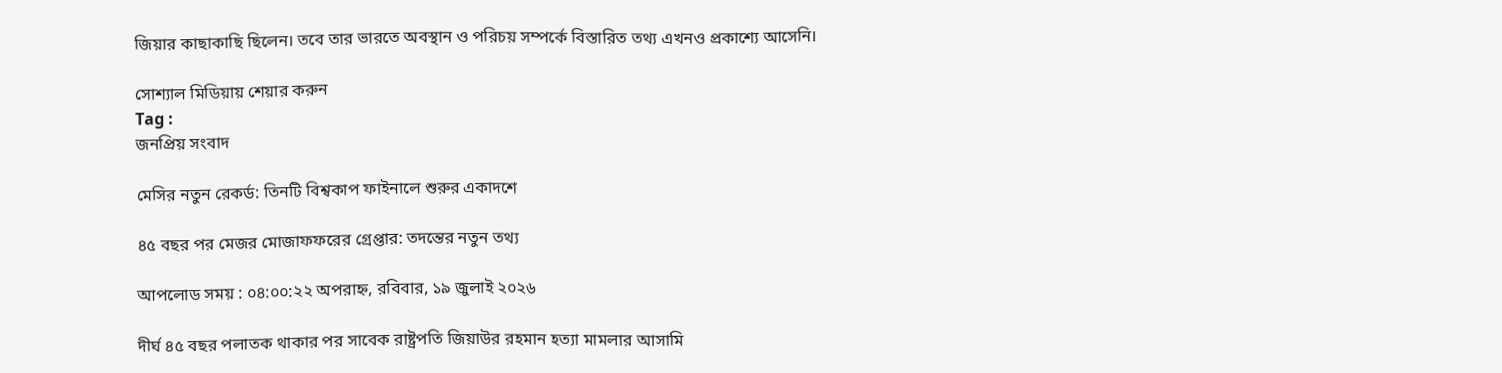জিয়ার কাছাকাছি ছিলেন। তবে তার ভারতে অবস্থান ও পরিচয় সম্পর্কে বিস্তারিত তথ্য এখনও প্রকাশ্যে আসেনি।

সোশ্যাল মিডিয়ায় শেয়ার করুন
Tag :
জনপ্রিয় সংবাদ

মেসির নতুন রেকর্ড: তিনটি বিশ্বকাপ ফাইনালে শুরুর একাদশে

৪৫ বছর পর মেজর মোজাফফরের গ্রেপ্তার: তদন্তের নতুন তথ্য

আপলোড সময় : ০৪:০০:২২ অপরাহ্ন, রবিবার, ১৯ জুলাই ২০২৬

দীর্ঘ ৪৫ বছর পলাতক থাকার পর সাবেক রাষ্ট্রপতি জিয়াউর রহমান হত্যা মামলার আসামি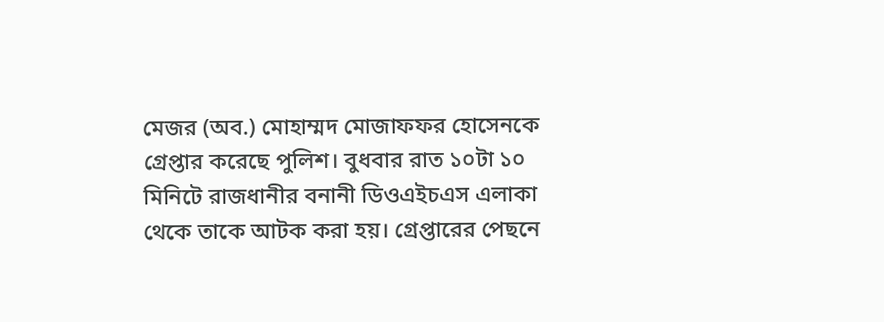মেজর (অব.) মোহাম্মদ মোজাফফর হোসেনকে গ্রেপ্তার করেছে পুলিশ। বুধবার রাত ১০টা ১০ মিনিটে রাজধানীর বনানী ডিওএইচএস এলাকা থেকে তাকে আটক করা হয়। গ্রেপ্তারের পেছনে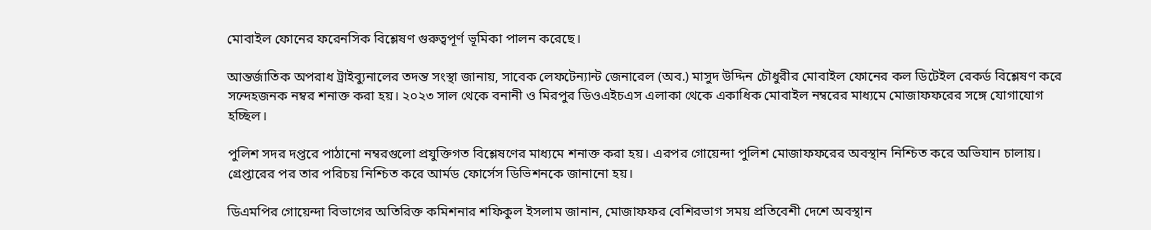মোবাইল ফোনের ফরেনসিক বিশ্লেষণ গুরুত্বপূর্ণ ভূমিকা পালন করেছে।

আন্তর্জাতিক অপরাধ ট্রাইব্যুনালের তদন্ত সংস্থা জানায়, সাবেক লেফটেন্যান্ট জেনারেল (অব.) মাসুদ উদ্দিন চৌধুরীর মোবাইল ফোনের কল ডিটেইল রেকর্ড বিশ্লেষণ করে সন্দেহজনক নম্বর শনাক্ত করা হয়। ২০২৩ সাল থেকে বনানী ও মিরপুর ডিওএইচএস এলাকা থেকে একাধিক মোবাইল নম্বরের মাধ্যমে মোজাফফরের সঙ্গে যোগাযোগ হচ্ছিল।

পুলিশ সদর দপ্তরে পাঠানো নম্বরগুলো প্রযুক্তিগত বিশ্লেষণের মাধ্যমে শনাক্ত করা হয়। এরপর গোয়েন্দা পুলিশ মোজাফফরের অবস্থান নিশ্চিত করে অভিযান চালায়। গ্রেপ্তারের পর তার পরিচয় নিশ্চিত করে আর্মড ফোর্সেস ডিভিশনকে জানানো হয়।

ডিএমপির গোয়েন্দা বিভাগের অতিরিক্ত কমিশনার শফিকুল ইসলাম জানান, মোজাফফর বেশিরভাগ সময় প্রতিবেশী দেশে অবস্থান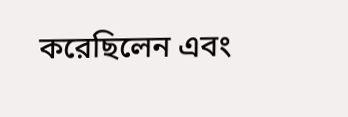করেছিলেন এবং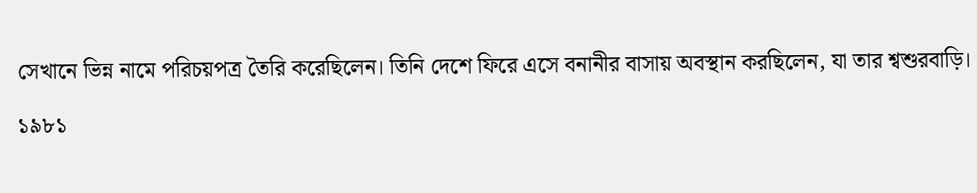সেখানে ভিন্ন নামে পরিচয়পত্র তৈরি করেছিলেন। তিনি দেশে ফিরে এসে বনানীর বাসায় অবস্থান করছিলেন, যা তার শ্বশুরবাড়ি।

১৯৮১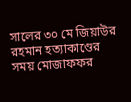সালের ৩০ মে জিয়াউর রহমান হত্যাকাণ্ডের সময় মোজাফফর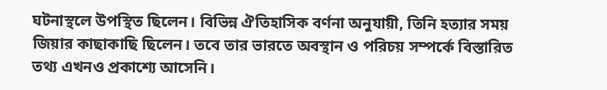ঘটনাস্থলে উপস্থিত ছিলেন। বিভিন্ন ঐতিহাসিক বর্ণনা অনুযায়ী, তিনি হত্যার সময় জিয়ার কাছাকাছি ছিলেন। তবে তার ভারতে অবস্থান ও পরিচয় সম্পর্কে বিস্তারিত তথ্য এখনও প্রকাশ্যে আসেনি।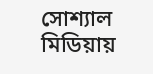সোশ্যাল মিডিয়ায়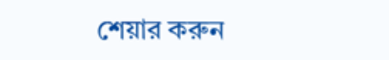শেয়ার করুন